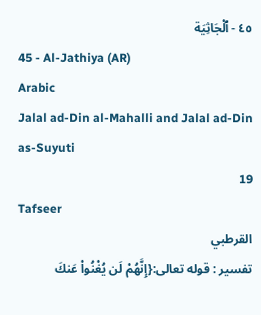٤٥ - ٱلْجَاثِيَة
45 - Al-Jathiya (AR)
Arabic
Jalal ad-Din al-Mahalli and Jalal ad-Din as-Suyuti
19
Tafseer
القرطبي
تفسير : قوله تعالى:{إِنَّهُمْ لَن يُغْنُواْ عَنكَ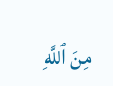مِنَ ٱللَّهِ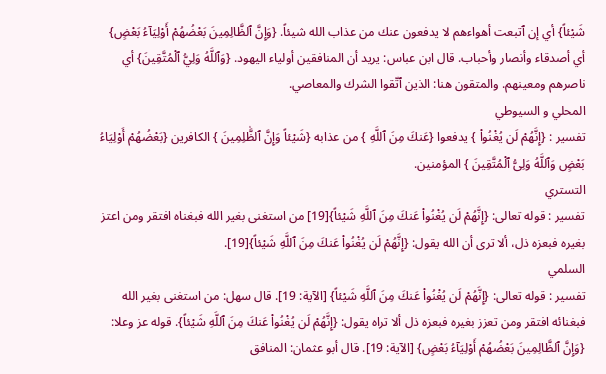شَيْئاً} أي إن ٱتبعت أهواءهم لا يدفعون عنك من عذاب الله شيئاً. {وَإِنَّ ٱلظَّالِمِينَ بَعْضُهُمْ أَوْلِيَآءُ بَعْضٍ} أي أصدقاء وأنصار وأحباب. قال ابن عباس: يريد أن المنافقين أولياء اليهود. {وَٱللَّهُ وَلِيُّ ٱلْمُتَّقِينَ} أي ناصرهم ومعينهم. والمتقون هنا: الذين ٱتّقوا الشرك والمعاصي.
المحلي و السيوطي
تفسير : {إِنَّهُمْ لَن يُغْنُواْ } يدفعوا {عَنكَ مِنَ ٱللَّهِ } من عذابه {شَيْئاً وَإِنَّ ٱلظَّٰلِمِينَ } الكافرين {بَعْضُهُمْ أَوْلِيَاءُ بَعْضٍ وَٱللَّهُ وَلِىُّ ٱلْمُتَّقِينَ } المؤمنين.
التستري
تفسير : قوله تعالى: {إِنَّهُمْ لَن يُغْنُواْ عَنكَ مِنَ ٱللَّهِ شَيْئاً}[19] من استغنى بغير الله فبغناه افتقر ومن اعتز بغيره فبعزه ذل، ألا ترى أن الله يقول: {إِنَّهُمْ لَن يُغْنُواْ عَنكَ مِنَ ٱللَّهِ شَيْئاً}[19].
السلمي
تفسير : قوله تعالى: {إِنَّهُمْ لَن يُغْنُواْ عَنكَ مِنَ ٱللَّهِ شَيْئاً} [الآية: 19]. قال سهل: من استغنى بغير الله فبغنائه افتقر ومن تعزز بغيره فبعزه ذل ألا تراه يقول: {إِنَّهُمْ لَن يُغْنُواْ عَنكَ مِنَ ٱللَّهِ شَيْئاً}. قوله عز وعلا: {وَإِنَّ ٱلظَّالِمِينَ بَعْضُهُمْ أَوْلِيَآءُ بَعْضٍ} [الآية: 19]. قال أبو عثمان: المنافق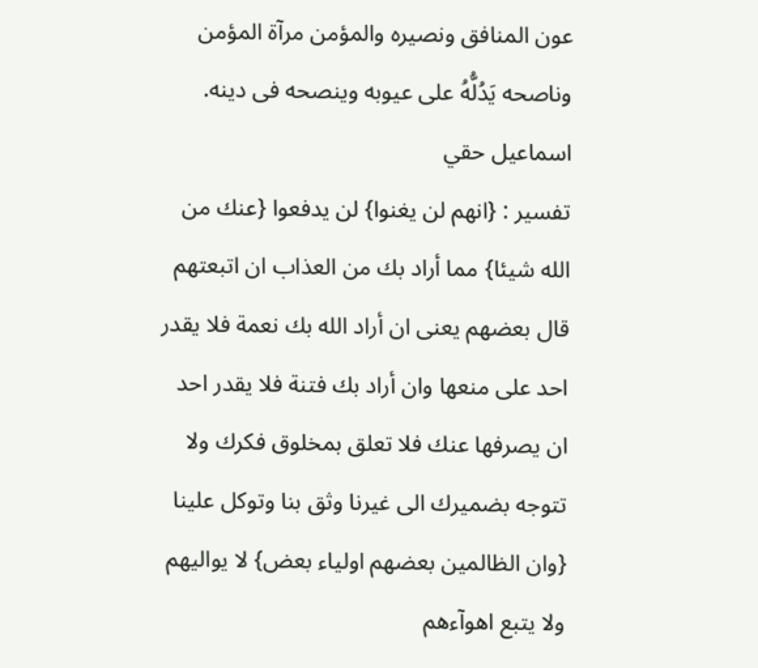عون المنافق ونصيره والمؤمن مرآة المؤمن وناصحه يَدُلُّهُ على عيوبه وينصحه فى دينه.
اسماعيل حقي
تفسير : {انهم لن يغنوا} لن يدفعوا {عنك من الله شيئا} مما أراد بك من العذاب ان اتبعتهم قال بعضهم يعنى ان أراد الله بك نعمة فلا يقدر احد على منعها وان أراد بك فتنة فلا يقدر احد ان يصرفها عنك فلا تعلق بمخلوق فكرك ولا تتوجه بضميرك الى غيرنا وثق بنا وتوكل علينا {وان الظالمين بعضهم اولياء بعض} لا يواليهم ولا يتبع اهوآءهم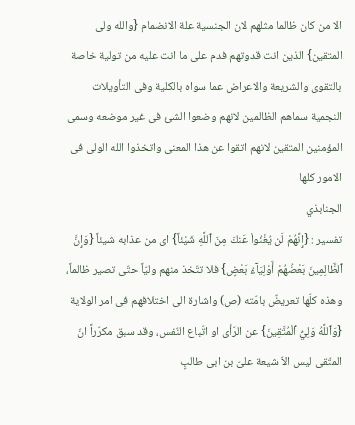الا من كان ظالما مثلهم لان الجنسية علة الانضمام {والله ولى المتقين} الذين انت قدوتهم فدم على ما انت عليه من تولية خاصة بالتقوى والشريعة والاعراض عما سواه بالكلية وفى التأويلات النجمية سماهم الظالمين لانهم وضعوا الشئ فى غير موضعه وسمى المؤمنين المتقين لانهم اتقوا عن هذا المعنى واتخذوا الله الولى فى الامور كلها
الجنابذي
تفسير : {إِنَّهُمْ لَن يُغْنُواْ عَنكَ مِنَ ٱللَّهِ شَيْئاً} اى من عذابه شيئاً {وَإِنَّ ٱلظَّالِمِينَ بَعْضُهُمْ أَوْلِيَآءُ بَعْضٍ} فلا تتّخذ منهم وليّاً حتّى تصير ظالماً، وهذه كلّها تعريضٌ بامّته (ص) واشارة الى اختلافهم فى امر الولاية {وَٱللَّهُ وَلِيُّ ٱلْمُتَّقِينَ} عن الرّأى او اتّباع النّفس، وقد سبق مكرّراً انّ المتّقى ليس الاّ شيعة علىّ بن ابى طالبٍ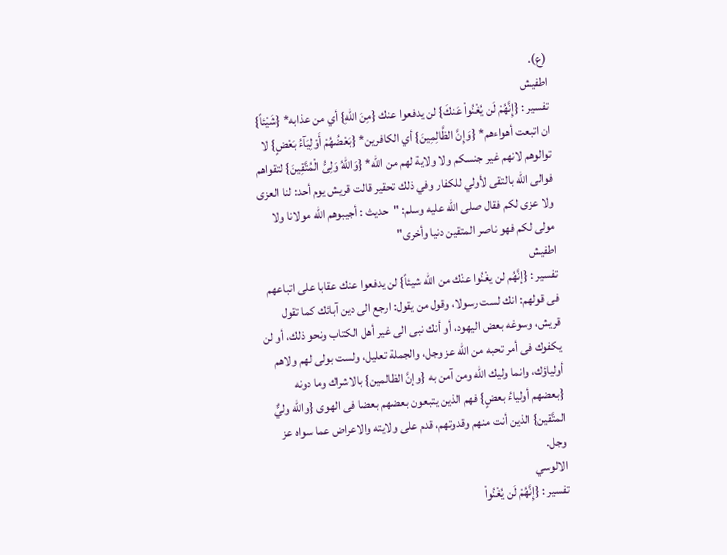(ع).
اطفيش
تفسير : {إِنَّهُمْ لَن يُغْنُواْ عَنكَ} لن يدفعوا عنك {مِنَ اللهِ} أي من عذابه* {شَيْئاً} ان اتبعت أهواءهم* {وَإِنَّ الظَّالِمِينَ} أي الكافرين* {بَعْضُهُمْ أَوْلِيَآءُ بَعْضٍ} لا توالوهم لانهم غير جنسكم ولا ولاية لهم من الله* {وَاللهُ وَلِىُّ الْمُتَّقِينَ} لتقواهم فوالى الله بالتقى لأولي للكفار وفي ذلك تحقير قالت قريش يوم أحد: لنا العزى ولا عزى لكم فقال صلى الله عليه وسلم: "حديث : أجيبوهم الله مولانا ولا مولى لكم فهو ناصر المتقين دنيا وأخرى"
اطفيش
تفسير : {إنَّهُم لن يغْنُوا عنْك من الله شيئاً} لن يدفعوا عنك عقابا على اتباعهم فى قولهم: انك لست رسولا، وقول من يقول: ارجع الى دين آبائك كما تقول قريش، وسوغه بعض اليهود، أو أنك نبى الى غير أهل الكتاب ونحو ذلك، أو لن يكفوك فى أمر تحبه من الله عز وجل، والجملة تعليل، ولست بولى لهم ولاهم أولياؤك، وانما وليك الله ومن آمن به {وإنَّ الظالمين} بالاشراك وما دونه {بعضهم أولياءُ بعضٍ} فهم الذين يتبعون بعضهم بعضا فى الهوى {والله وليٌّ المتَّقين} الذين أنت منهم وقدوتهم، قدم على ولايته والاعراض عما سواه عز وجل.
الالوسي
تفسير : {إِنَّهُمْ لَن يُغْنُواْ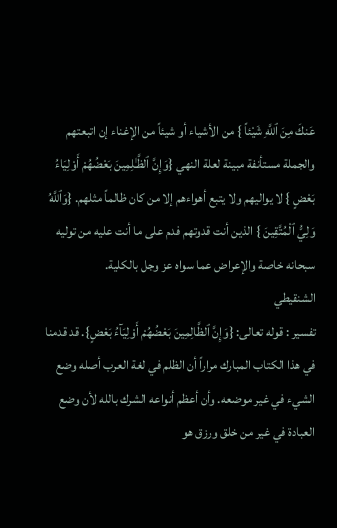عَنكَ مِنَ ٱللَّهِ شَيْئاً } من الأشياء أو شيئاً من الإغناء إن اتبعتهم والجملة مستأنفة مبينة لعلة النهي {وَإِنَّ ٱلظَّـٰلِمِينَ بَعْضُهُمْ أَوْلِيَاءُ بَعْضٍ } لا يواليهم ولا يتبع أهواءهم إلا من كان ظالماً مثلهم. {وَٱللَّهُ وَلِيُّ ٱلْمُتَّقِينَ } الذين أنت قدوتهم فدم على ما أنت عليه من توليه سبحانه خاصة والإعراض عما سواه عز وجل بالكلية.
الشنقيطي
تفسير : قوله تعالى: {وَإِنَّ ٱلظَّالِمِينَ بَعْضُهُمْ أَوْلِيَآءُ بَعْضٍ}. قد قدمنا في هذا الكتاب المبارك مراراً أن الظلم في لغة العرب أصله وضع الشيء في غير موضعه. وأن أعظم أنواعه الشرك بالله لأن وضع العبادة في غير من خلق ورزق هو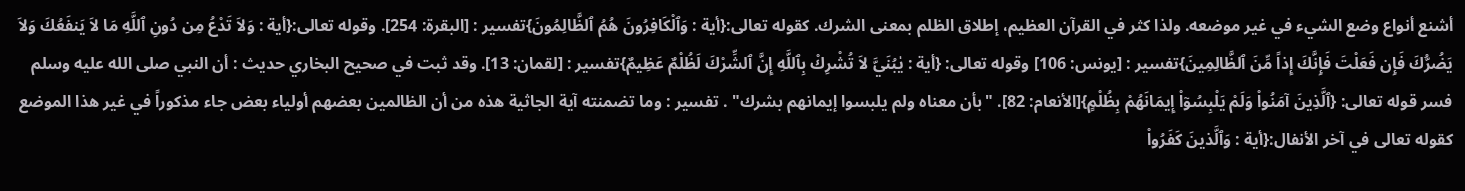أشنع أنواع وضع الشيء في غير موضعه. ولذا كثر في القرآن العظيم، إطلاق الظلم بمعنى الشرك. كقوله تعالى:{أية : وَٱلْكَافِرُونَ هُمُ ٱلظَّالِمُونَ}تفسير : [البقرة: 254]. وقوله تعالى:{أية : وَلاَ تَدْعُ مِن دُونِ ٱللَّهِ مَا لاَ يَنفَعُكَ وَلاَ يَضُرُّكَ فَإِن فَعَلْتَ فَإِنَّكَ إِذاً مِّنَ ٱلظَّالِمِينَ}تفسير : [يونس: 106] وقوله تعالى: {أية : يٰبُنَيَّ لاَ تُشْرِكْ بِٱللَّهِ إِنَّ ٱلشِّرْكَ لَظُلْمٌ عَظِيمٌ}تفسير : [لقمان: 13]. وقد ثبت في صحيح البخاري حديث : أن النبي صلى الله عليه وسلم فسر قوله تعالى: {ٱلَّذِينَ آمَنُواْ وَلَمْ يَلْبِسُوۤاْ إِيمَانَهُمْ بِظُلْمٍ}[الأنعام: 82]. "بأن معناه ولم يلبسوا إيمانهم بشرك" . تفسير : وما تضمنته آية الجاثية هذه من أن الظالمين بعضهم أولياء بعض جاء مذكوراً في غير هذا الموضع كقوله تعالى في آخر الأنفال:{أية : وَٱلَّذينَ كَفَرُواْ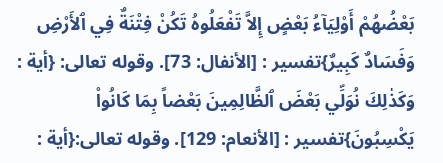بَعْضُهُمْ أَوْلِيَآءُ بَعْضٍ إِلاَّ تَفْعَلُوهُ تَكُنْ فِتْنَةٌ فِي ٱلأَرْضِ وَفَسَادٌ كَبِيرٌ}تفسير : [الأنفال: 73]. وقوله تعالى: {أية : وَكَذٰلِكَ نُوَلِّي بَعْضَ ٱلظَّالِمِينَ بَعْضاً بِمَا كَانُواْ يَكْسِبُونَ}تفسير : [الأنعام: 129]. وقوله تعالى:{أية :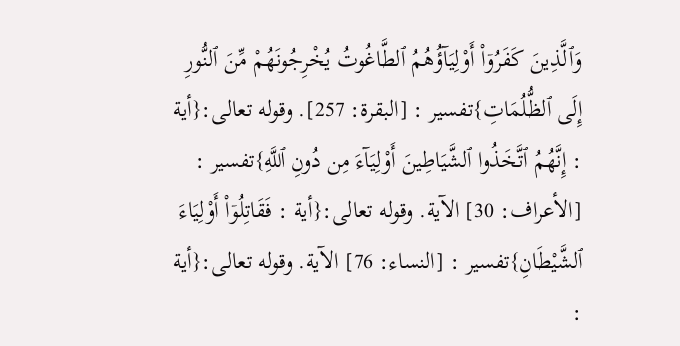وَٱلَّذِينَ كَفَرُوۤاْ أَوْلِيَآؤُهُمُ ٱلطَّاغُوتُ يُخْرِجُونَهُمْ مِّنَ ٱلنُّورِ إِلَى ٱلظُّلُمَاتِ}تفسير : [البقرة: 257]. وقوله تعالى:{أية : إِنَّهُمُ ٱتَّخَذُوا ٱلشَّيَاطِينَ أَوْلِيَآءَ مِن دُونِ ٱللَّهِ}تفسير : [الأعراف: 30] الآية. وقوله تعالى:{أية : فَقَاتِلُوۤاْ أَوْلِيَاءَ ٱلشَّيْطَانِ}تفسير : [النساء: 76] الآية. وقوله تعالى:{أية :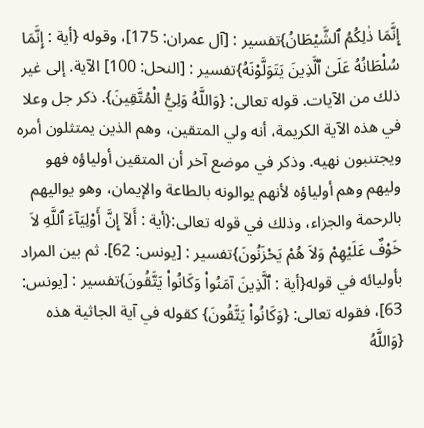إِنَّمَا ذٰلِكُمُ ٱلشَّيْطَانُ}تفسير : [آل عمران: 175]، وقوله {أية : إِنَّمَا سُلْطَانُهُ عَلَىٰ ٱلَّذِينَ يَتَوَلَّوْنَهُ}تفسير : [النحل: 100] الآية. إلى غير ذلك من الآيات. قوله تعالى: {وَاللَّهُ وَلِيُّ الْمُتَّقِينَ}. ذكر جل وعلا في هذه الآية الكريمة، أنه ولي المتقين، وهم الذين يمتثلون أمره ويجتنبون نهيه. وذكر في موضع آخر أن المتقين أولياؤه فهو وليهم وهم أولياؤه لأنهم يوالونه بالطاعة والإيمان، وهو يواليهم بالرحمة والجزاء، وذلك في قوله تعالى:{أية : أَلاۤ إِنَّ أَوْلِيَآءَ ٱللَّهِ لاَ خَوْفٌ عَلَيْهِمْ وَلاَ هُمْ يَحْزَنُونَ}تفسير : [يونس: 62]. ثم بين المراد بأوليائه في قوله{أية : ٱلَّذِينَ آمَنُواْ وَكَانُواْ يَتَّقُونَ}تفسير : [يونس: 63]، فقوله تعالى: {وَكَانُواْ يَتَّقُونَ} كقوله في آية الجاثية هذه {وَاللَّهُ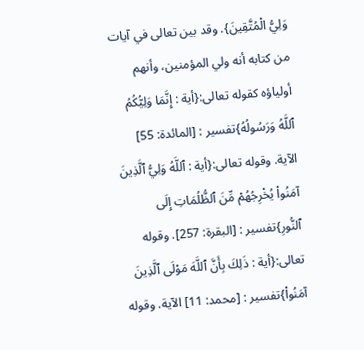وَلِيُّ الْمُتَّقِينَ}. وقد بين تعالى في آيات من كتابه أنه ولي المؤمنين، وأنهم أولياؤه كقوله تعالى:{أية : إِنَّمَا وَلِيُّكُمُ ٱللَّهُ وَرَسُولُهُ}تفسير : [المائدة: 55] الآية. وقوله تعالى:{أية : ٱللَّهُ وَلِيُّ ٱلَّذِينَ آمَنُواْ يُخْرِجُهُمْ مِّنَ ٱلظُّلُمَاتِ إِلَى ٱلنُّورِ}تفسير : [البقرة: 257]. وقوله تعالى:{أية : ذَلِكَ بِأَنَّ ٱللَّهَ مَوْلَى ٱلَّذِينَ آمَنُواْ}تفسير : [محمد: 11] الآية. وقوله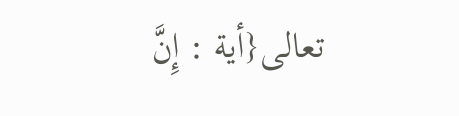تعالى{أية : إِنَّ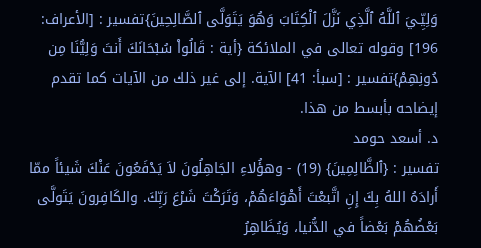وَلِيِّـيَ ٱللَّهُ ٱلَّذِي نَزَّلَ ٱلْكِتَابَ وَهُوَ يَتَوَلَّى ٱلصَّالِحِينَ}تفسير : [الأعراف: 196] وقوله تعالى في الملائكة {أية : قَالُواْ سُبْحَانَكَ أَنتَ وَلِيُّنَا مِن دُونِهِمْ}تفسير : [سبأ: 41] الآية. إلى غير ذلك من الآيات كما تقدم إيضاحه بأبسط من هذا.
د. أسعد حومد
تفسير : {ٱلظَّالِمِينَ} (19) - وهؤُلاءِ الجَاهِلُونَ لاَ يَدْفَعُونَ عَنْكَ شَيئاً ممّا أَرادَهُ اللهُ بِكَ إِنِ اتَّبعْتَ أَهْوَاءَهُمْ، وَتَرَكْتَ شَرْعَ رَبِّكَ. والكَافِرونَ يَتَولَّى بَعْضُهُمْ بَعْضاً في الدُّنيا، وَيُظَاهِرُ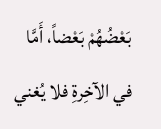بَعْضُهُمْ بَعْضاً، أَمَّا في الآخِرةِ فلا يُغني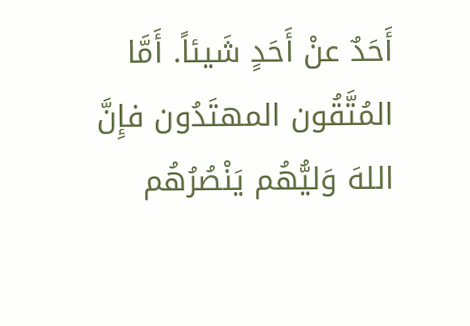أَحَدٌ عنْ أَحَدٍ شَيئاً. أَمَّا المُتَّقُون المهتَدُون فإِنَّ اللهَ وَليُّهُم يَنْصُرُهُم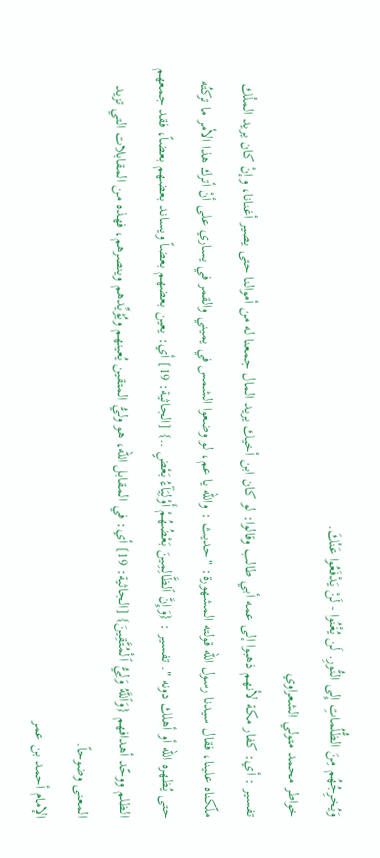وَيُخرِجُهُم مِنَ الظُّلُماتِ إِلى النُّورِ. لَن يُغْنُوا - لَنْ يَدْفَعُوا عَنْكَ.
خواطر محمد متولي الشعراوي
تفسير : أي: كفار مكة لأنهم ذهبوا إلى عمه أبي طالب وقالوا: لو كان ابن أخيك يريد المال جمعنا له من أموالنا حتى يصير أغنانا، وإنْ كان يريد الملْك ملّكناه علينا، فقال سيدنا رسول الله قولته المشهورة: "حديث : والله يا عم، لو وضعوا الشمس في يميني والقمر في يساري على أنْ أترك هذا الأمر ما تركتُه حتى يُظهره الله أو أهلك دونه ". تفسير : {وَإِنَّ ٱلظَّالِمِينَ بَعْضُهُمْ أَوْلِيَآءُ بَعْضٍ ..} [الجاثية: 19] أي: يعين بعضهم بعضاً ويساند بعضهم بعضاً، فقد جمعهم الظلم ووحّد أهدافهم {وَٱللَّهُ وَلِيُّ ٱلْمُتَّقِينَ} [الجاثية: 19] أي: في المقابل الله، هو وليُّ المتقين يُعينهم ويُؤيِّدهم وينصرهم، فهذه من المقابلات التي تزيد المعنى وضوحاً.
الإمام أحمد بن عمر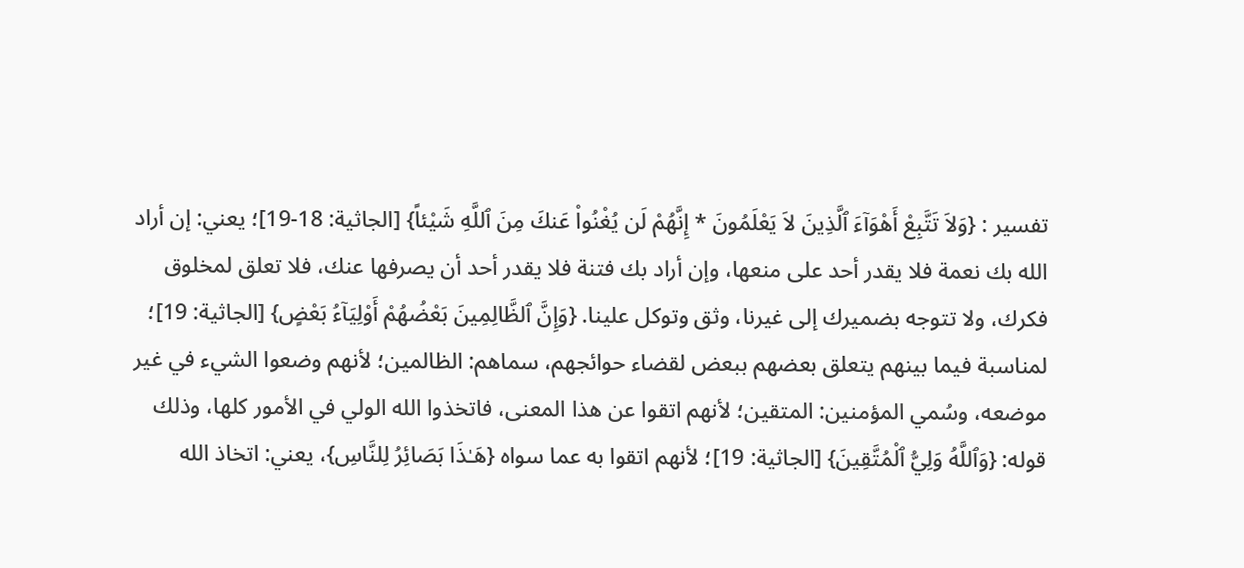تفسير : {وَلاَ تَتَّبِعْ أَهْوَآءَ ٱلَّذِينَ لاَ يَعْلَمُونَ * إِنَّهُمْ لَن يُغْنُواْ عَنكَ مِنَ ٱللَّهِ شَيْئاً} [الجاثية: 18-19]؛ يعني: إن أراد الله بك نعمة فلا يقدر أحد على منعها، وإن أراد بك فتنة فلا يقدر أحد أن يصرفها عنك، فلا تعلق لمخلوق فكرك، ولا تتوجه بضميرك إلى غيرنا، وثق وتوكل علينا. {وَإِنَّ ٱلظَّالِمِينَ بَعْضُهُمْ أَوْلِيَآءُ بَعْضٍ} [الجاثية: 19]؛ لمناسبة فيما بينهم يتعلق بعضهم ببعض لقضاء حوائجهم، سماهم: الظالمين؛ لأنهم وضعوا الشيء في غير موضعه، وسُمي المؤمنين: المتقين؛ لأنهم اتقوا عن هذا المعنى، فاتخذوا الله الولي في الأمور كلها، وذلك قوله: {وَٱللَّهُ وَلِيُّ ٱلْمُتَّقِينَ} [الجاثية: 19]؛ لأنهم اتقوا به عما سواه {هَـٰذَا بَصَائِرُ لِلنَّاسِ}، يعني: اتخاذ الله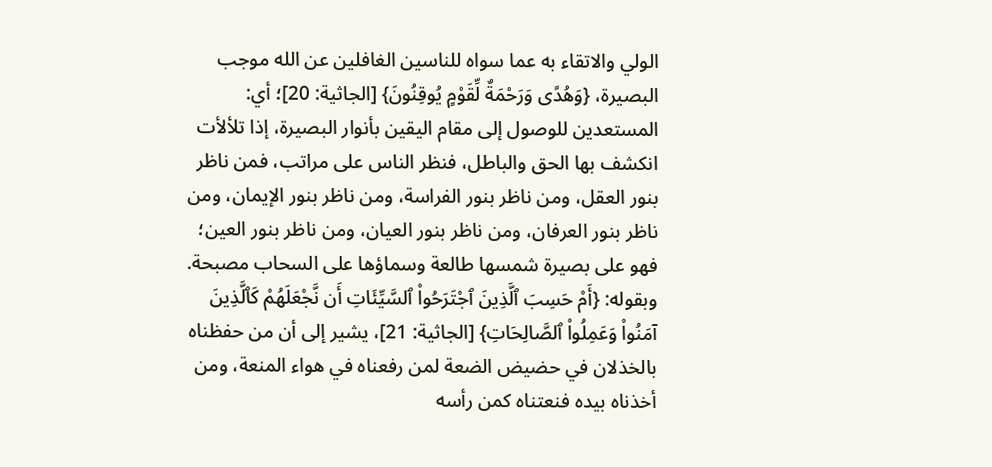الولي والاتقاء به عما سواه للناسين الغافلين عن الله موجب البصيرة، {وَهُدًى وَرَحْمَةٌ لِّقَوْمٍ يُوقِنُونَ} [الجاثية: 20]؛ أي: المستعدين للوصول إلى مقام اليقين بأنوار البصيرة، إذا تلألأت انكشف بها الحق والباطل، فنظر الناس على مراتب، فمن ناظر بنور العقل، ومن ناظر بنور الفراسة، ومن ناظر بنور الإيمان، ومن ناظر بنور العرفان، ومن ناظر بنور العيان، ومن ناظر بنور العين؛ فهو على بصيرة شمسها طالعة وسماؤها على السحاب مصبحة. وبقوله: {أَمْ حَسِبَ ٱلَّذِينَ ٱجْتَرَحُواْ ٱلسَّيِّئَاتِ أَن نَّجْعَلَهُمْ كَٱلَّذِينَ آمَنُواْ وَعَمِلُواْ ٱلصَّالِحَاتِ} [الجاثية: 21]، يشير إلى أن من حفظناه بالخذلان في حضيض الضعة لمن رفعناه في هواء المنعة، ومن أخذناه بيده فنعتناه كمن رأسه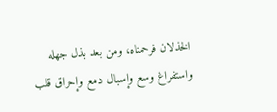الخذلان فرحمناه، ومن بعد بذل جهله واستفراغ وسع وإسبال دمع وإحراق قلب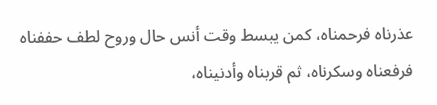عذرناه فرحمناه، كمن يبسط وقت أنس حال وروح لطف حففناه فرفعناه وسكرناه، ثم قربناه وأدنيناه،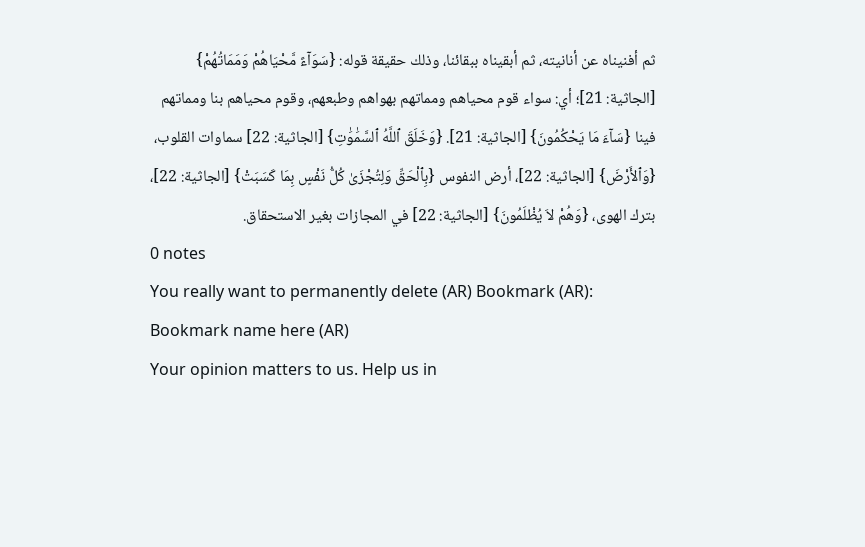ثم أفنيناه عن أنانيته، ثم أبقيناه ببقائنا، وذلك حقيقة قوله: {سَوَآءً مَّحْيَاهُمْ وَمَمَاتُهُمْ} [الجاثية: 21]؛ أي: سواء قوم محياهم ومماتهم بهواهم وطبعهم، وقوم محياهم بنا ومماتهم فينا {سَآءَ مَا يَحْكُمُونَ} [الجاثية: 21]. {وَخَلَقَ ٱللَّهُ ٱلسَّمَٰوَٰتِ} [الجاثية: 22] سماوات القلوب، {وَٱلأَرْضَ} [الجاثية: 22]، أرض النفوس {بِٱلْحَقِّ وَلِتُجْزَىٰ كُلُّ نَفْسٍ بِمَا كَسَبَتْ} [الجاثية: 22]، بترك الهوى، {وَهُمْ لاَ يُظْلَمُونَ} [الجاثية: 22] في المجازات بغير الاستحقاق.
0 notes
You really want to permanently delete (AR) Bookmark (AR): Bookmark name here (AR)
Your opinion matters to us. Help us in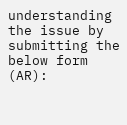understanding the issue by submitting the below form (AR):